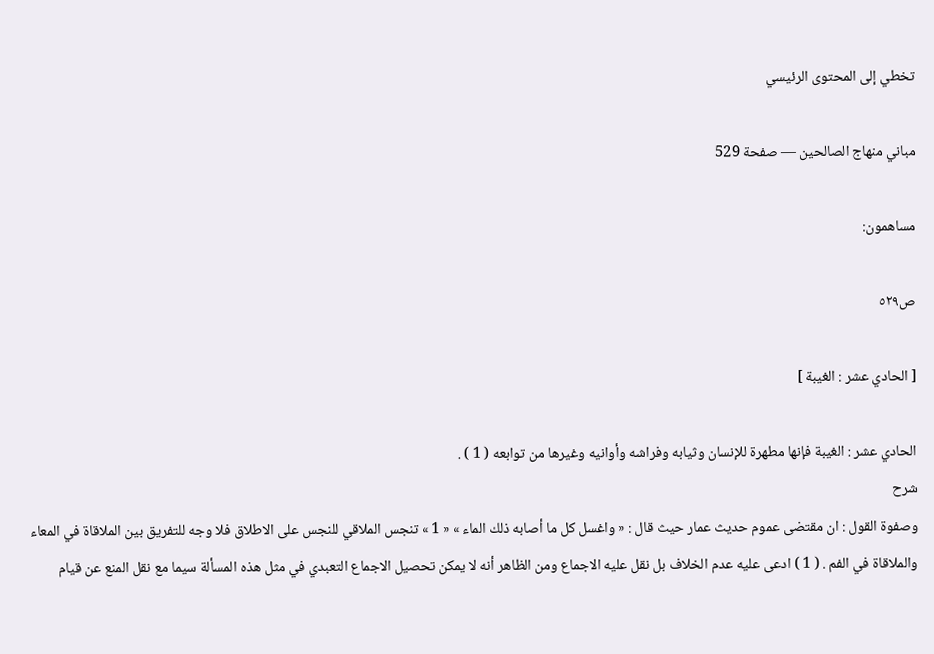تخطي إلى المحتوى الرئيسي

مباني منهاج الصالحين — صفحة 529

مساهمون:

ص٥٢٩

[ الحادي عشر : الغيبة ]

الحادي عشر : الغيبة فإنها مطهرة للإنسان وثيابه وفراشه وأوانيه وغيرها من توابعه ( 1 ) .
شرح
وصفوة القول : ان مقتضى عموم حديث عمار حيث قال : « واغسل كل ما أصابه ذلك الماء » « 1 » تنجس الملاقي للنجس على الاطلاق فلا وجه للتفريق بين الملاقاة في المعاء والملاقاة في الفم . ( 1 ) ادعى عليه عدم الخلاف بل نقل عليه الاجماع ومن الظاهر أنه لا يمكن تحصيل الاجماع التعبدي في مثل هذه المسألة سيما مع نقل المنع عن قيام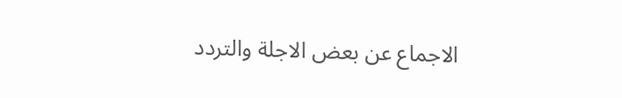الاجماع عن بعض الاجلة والتردد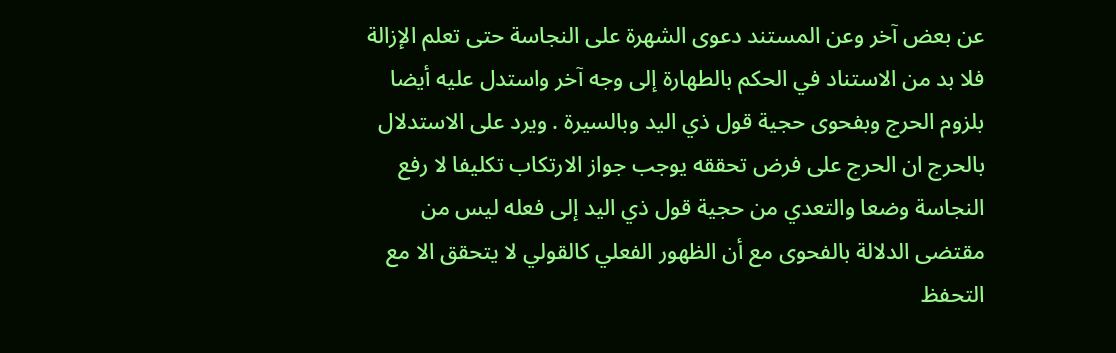عن بعض آخر وعن المستند دعوى الشهرة على النجاسة حتى تعلم الإزالة فلا بد من الاستناد في الحكم بالطهارة إلى وجه آخر واستدل عليه أيضا بلزوم الحرج وبفحوى حجية قول ذي اليد وبالسيرة . ويرد على الاستدلال بالحرج ان الحرج على فرض تحققه يوجب جواز الارتكاب تكليفا لا رفع النجاسة وضعا والتعدي من حجية قول ذي اليد إلى فعله ليس من مقتضى الدلالة بالفحوى مع أن الظهور الفعلي كالقولي لا يتحقق الا مع التحفظ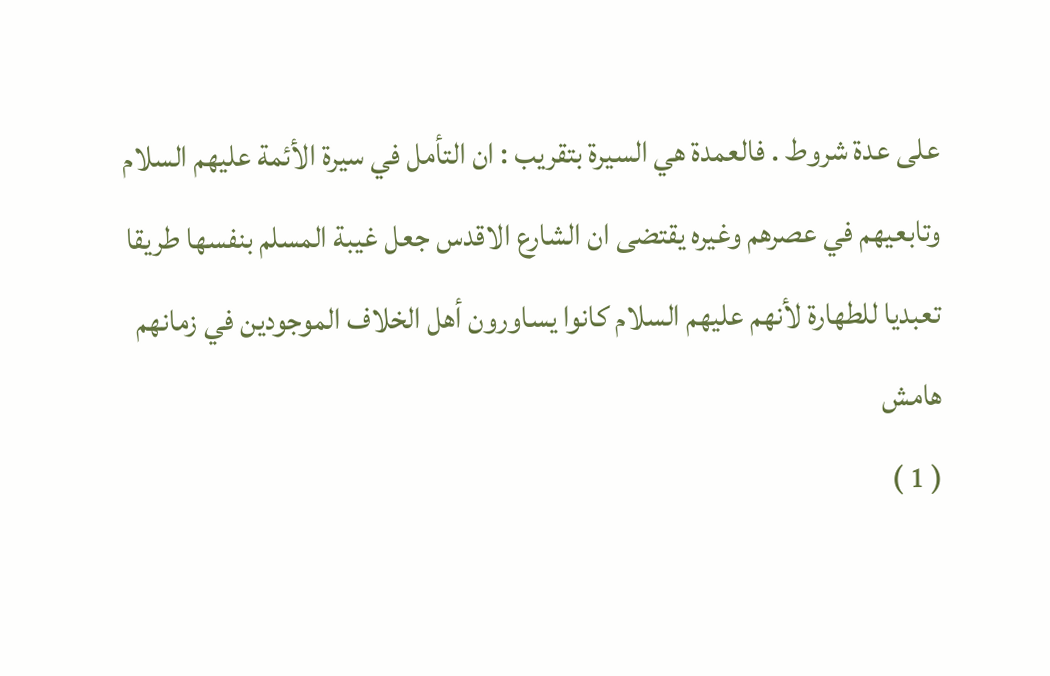على عدة شروط . فالعمدة هي السيرة بتقريب : ان التأمل في سيرة الأئمة عليهم السلام وتابعيهم في عصرهم وغيره يقتضى ان الشارع الاقدس جعل غيبة المسلم بنفسها طريقا تعبديا للطهارة لأنهم عليهم السلام كانوا يساورون أهل الخلاف الموجودين في زمانهم
هامش
( 1 )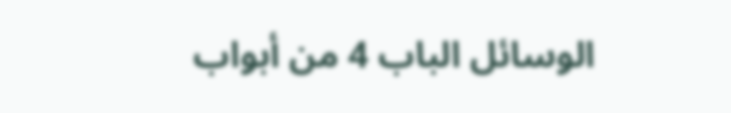الوسائل الباب 4 من أبواب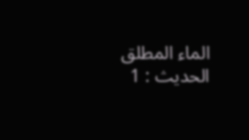الماء المطلق الحديث : 1